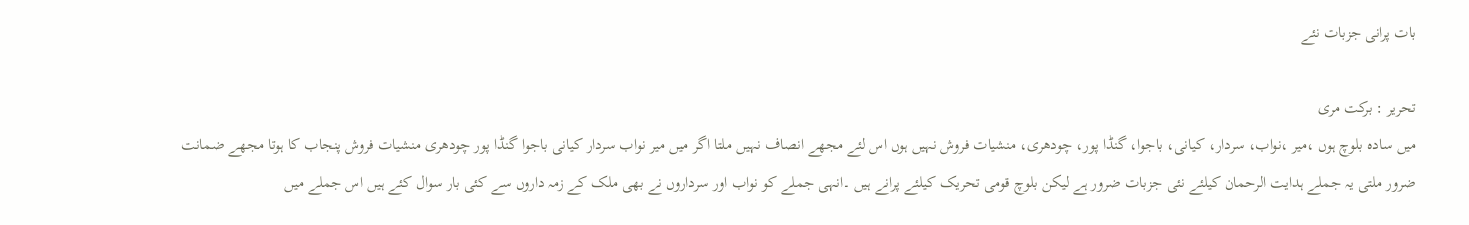بات پرانی جزبات نئے

تحریر : برکت مری
میں سادہ بلوچ ہوں ،میر ،نواب، سردار، کیانی، باجوا، گنڈا پور، چودھری، منشیات فروش نہیں ہوں اس لئے مجھے انصاف نہیں ملتا اگر میں میر نواب سردار کیانی باجوا گنڈا پور چودھری منشیات فروش پنجاب کا ہوتا مجھے ضمانت ضرور ملتی یہ جملے ہدایت الرحمان کیلئے نئی جزبات ضرور ہے لیکن بلوچ قومی تحریک کیلئے پرانے ہیں ۔انہی جملے کو نواب اور سرداروں نے بھی ملک کے زمہ داروں سے کئی بار سوال کئے ہیں اس جملے میں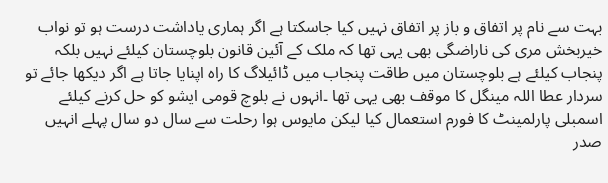بہت سے نام پر اتفاق و باز پر اتفاق نہیں کیا جاسکتا ہے اگر ہماری یاداشت درست ہو تو نواب خیربخش مری کی ناراضگی بھی یہی تھا کہ ملک کے آئین قانون بلوچستان کیلئے نہیں بلکہ پنجاب کیلئے ہے بلوچستان میں طاقت پنجاب میں ڈائیلاگ کا راہ اپنایا جاتا ہے اگر دیکھا جائے تو سردار عطا اللہ مینگل کا موقف بھی یہی تھا ۔انہوں نے بلوچ قومی ایشو کو حل کرنے کیلئے اسمبلی پارلمینٹ کا فورم استعمال کیا لیکن مایوس ہوا رحلت سے سال دو سال پہلے انہیں صدر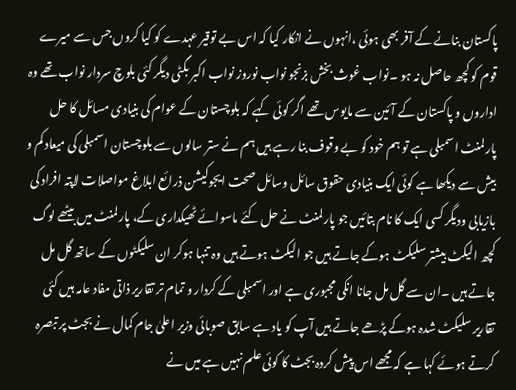پاکستان بنانے کے آفر بھی ہوئی ،انہوں نے انکار کیا کہ اس بے توقیر عہدے کو کیا کروں جس سے میرے قوم کو کچھ حاصل نہ ہو ۔نواب غوث بخش بزنجو نواب نوروز نواب اکبر بگٹی دیگر کئی بلوچ سردار نواب تھے وہ اداروں و پاکستان کے آئین سے مایوس تھے اگر کوئی کہے کہ بلوچستان کے عوام کی بنیادی مسائل کا حل پارلمنٹ اسمبلی ہے تو ہم خود کو بے وقوف بنا رہے ہیں ہم نے ستر سالوں سے بلوچستان اسمبلی کی میعاد کم و بیش سے دیکھا ہے کوئی ایک بنیادی حقوق سائل وسائل صحت ایجوکیشن ذرائع ابلاغ مواصلات لاپتہ افراد کی بازیابی ودیگر کسی ایک کا نام بتائیں جو پارلمنٹ نے حل کئے ماسوائے ٹھیکداری کے، پارلمنٹ میں بیٹھے لوگ کچھ الیکٹ بیشتر سلیکٹ ہوکے جاتے ہیں جو الیکٹ ہوتے ہیں وہ تنہا ہوکر ان سلیکٹوں کے ساتھ گل مل جاتے ہیں ۔ان سے گل مل جانا انکی مجبوری ہے اور اسمبلی کے کردار و تمام تر تقاریر ذاتی مفاد عامہ ہیں کئی تقاریر سلیکٹ شدہ ہوکے پڑھے جاتے ہیں آپ کو یاد ہے سابق صوبائی وزیر اعلیٰ جام کمال نے بجٹ پر تبصرہ کرتے ہوئے کہا ہے کہ مجھے اس پیش کردہ بجٹ کا کوئی علم نہیں ہے میں نے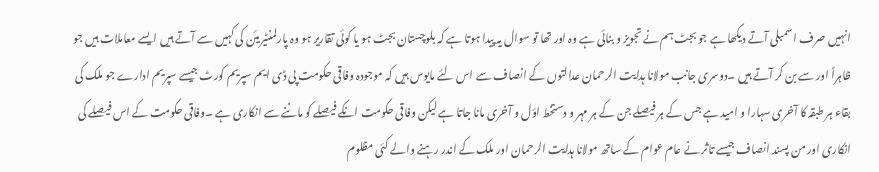انہیں صرف اسمبلی آتے دیکھا ہے جو بجٹ ہم نے تجویز و بنائی ہے وہ اور تھا تو سوال یہ پیدا ہوتا ہے کہ بلوچستان بجٹ ہو یا کوئی تقاریر ہو وہ پارلمنٹیریئن کی کہیں سے آتے ہیں ایسے معاملات ہیں جو ظاہراً اور سے بن کر آتے ہیں ۔دوسری جانب مولانا ہدایت الرحمان عدالتوں کے انصاف سے اس لئے مایوس ہیں کہ موجودہ وفاقی حکومت پی ڈی ایم سپریم کورٹ جیسے سپریم ادارے جو ملک کی بقاء ہر طبقہ کا آخری سہارا و امید ہے جس کے ہر فیصلے جن کے ہر مہر و دستخط اؤل و آخری مانا جاتا ہے لیکن وفاقی حکومت انکے فیصلے کو ماننے سے انکاری ہے ۔وفاقی حکومت کے اس فیصلے کی انکاری اور من پسند انصاف جیسے تاثر نے عام عوام کے ساتھ مولانا ہدایت الرحمان اور ملک کے اندر رہنے والے کئی مظلوم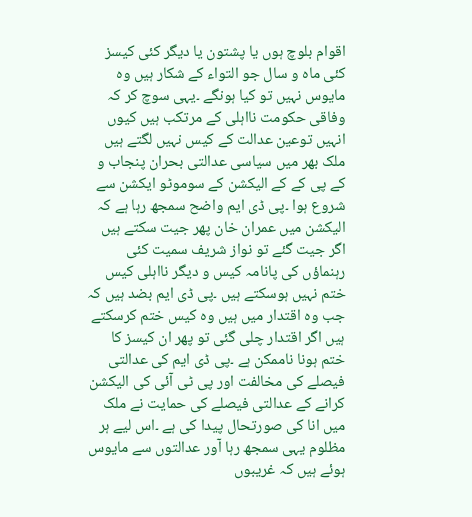اقوام بلوچ ہوں یا پشتون یا دیگر کئی کیسز کئی ماہ و سال جو التواء کے شکار ہیں وہ مایوس نہیں تو کیا ہونگے ۔یہی سوچ کر کہ وفاقی حکومت نااہلی کے مرتکب ہیں کیوں انہیں توعین عدالت کے کیس نہیں لگتے ہیں ملک بھر میں سیاسی عدالتی بحران پنجاب و کے پی کے کے الیکشن کے سوموٹو ایکشن سے شروع ہوا ۔پی ڈی ایم واضح سمجھ رہا ہے کہ الیکشن میں عمران خان پھر جیت سکتے ہیں اگر جیت گئے تو نواز شریف سمیت کئی رہنماؤں کی پانامہ کیس و دیگر نااہلی کیس ختم نہیں ہوسکتے ہیں ۔پی ڈی ایم بضد ہیں کہ جب وہ اقتدار میں ہیں وہ کیس ختم کرسکتے ہیں اگر اقتدار چلی گئی تو پھر ان کیسز کا ختم ہونا ناممکن ہے ۔پی ڈی ایم کی عدالتی فیصلے کی مخالفت اور پی ٹی آئی کی الیکشن کرانے کے عدالتی فیصلے کی حمایت نے ملک میں انا کی صورتحال پیدا کی ہے ۔اس لیے ہر مظلوم یہی سمجھ رہا آور عدالتوں سے مایوس ہوئے ہیں کہ غریبوں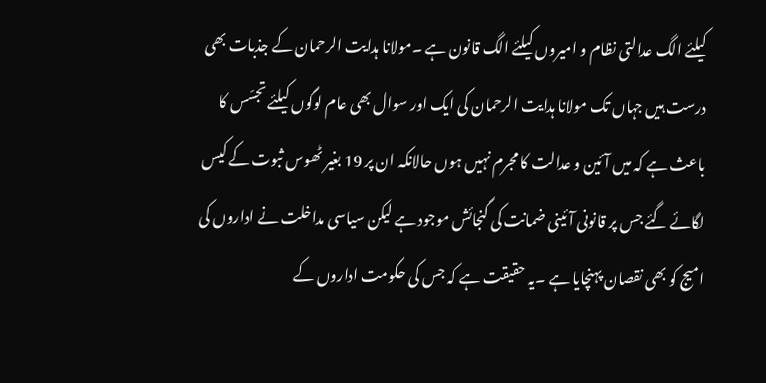کیلئے الگ عدالتی نظام و امیروں کیلئے الگ قانون ہے ۔مولانا ہدایت الرحمان کے جذبات بھی درست ہیں جہاں تک مولانا ہدایت الرحمان کی ایک اور سوال بھی عام لوگوں کیلئے تجسّس کا باعث ہے کہ میں آئین و عدالت کا مجرم نہیں ہوں حالانکہ ان پر 19 بغیر ٹھوس ثبوت کے کیس لگائے گئے جس پر قانونی آئینی ضمانت کی گنجائش موجود ہے لیکن سیاسی مداخلت نے اداروں کی امیج کو بھی نقصان پہنچایا ہے ۔یہ حقیقت ہے کہ جس کی حکومت اداروں کے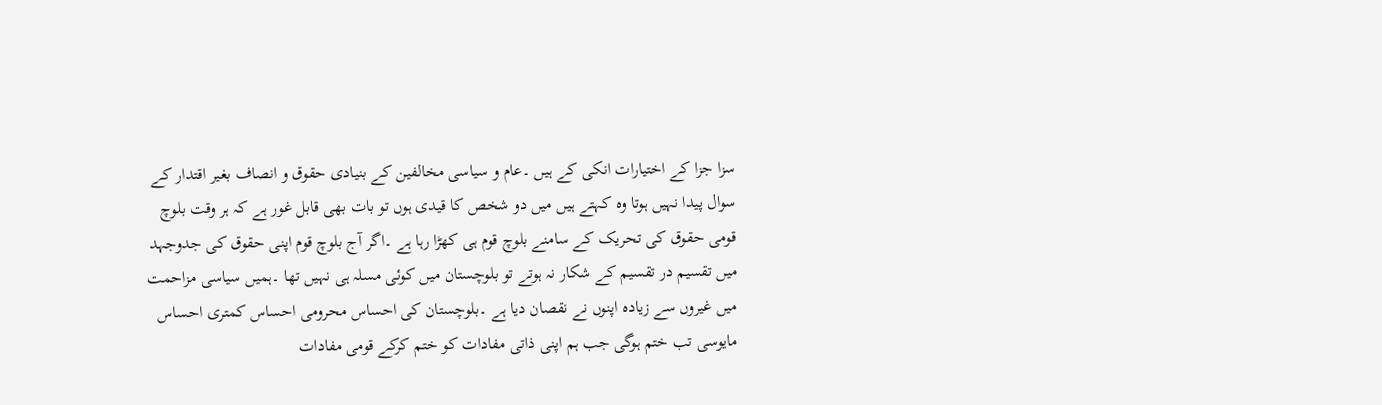سزا جزا کے اختیارات انکی کے ہیں ۔عام و سیاسی مخالفین کے بنیادی حقوق و انصاف بغیر اقتدار کے سوال پیدا نہیں ہوتا وہ کہتے ہیں میں دو شخص کا قیدی ہوں تو بات بھی قابل غور ہے کہ ہر وقت بلوچ قومی حقوق کی تحریک کے سامنے بلوچ قوم ہی کھڑا رہا ہے ۔اگر آج بلوچ قوم اپنی حقوق کی جدوجہد میں تقسیم در تقسیم کے شکار نہ ہوتے تو بلوچستان میں کوئی مسلہ ہی نہیں تھا ۔ہمیں سیاسی مزاحمت میں غیروں سے زیادہ اپنوں نے نقصان دیا ہے ۔بلوچستان کی احساس محرومی احساس کمتری احساس مایوسی تب ختم ہوگی جب ہم اپنی ذاتی مفادات کو ختم کرکے قومی مفادات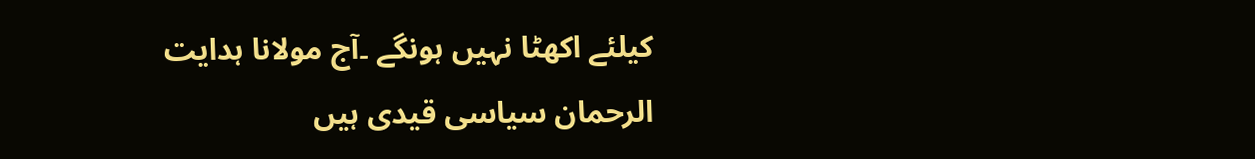کیلئے اکھٹا نہیں ہونگے ۔آج مولانا ہدایت الرحمان سیاسی قیدی ہیں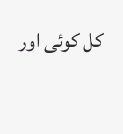کل کوئی اور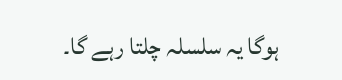ہوگا یہ سلسلہ چلتا رہے گا۔